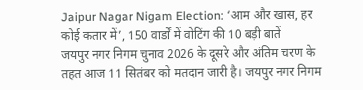Jaipur Nagar Nigam Election: ‘आम और खास, हर कोई कतार में’, 150 वार्डों में वोटिंग की 10 बड़ी बातें
जयपुर नगर निगम चुनाव 2026 के दूसरे और अंतिम चरण के तहत आज 11 सितंबर को मतदान जारी है। जयपुर नगर निगम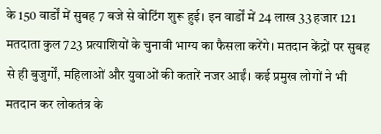के 150 वार्डों में सुबह 7 बजे से वोटिंग शुरू हुई। इन वार्डों में 24 लाख 33 हजार 121 मतदाता कुल 723 प्रत्याशियों के चुनावी भाग्य का फैसला करेंगे। मतदान केंद्रों पर सुबह से ही बुजुर्गों, महिलाओं और युवाओं की कतारें नजर आईं। कई प्रमुख लोगों ने भी मतदान कर लोकतंत्र के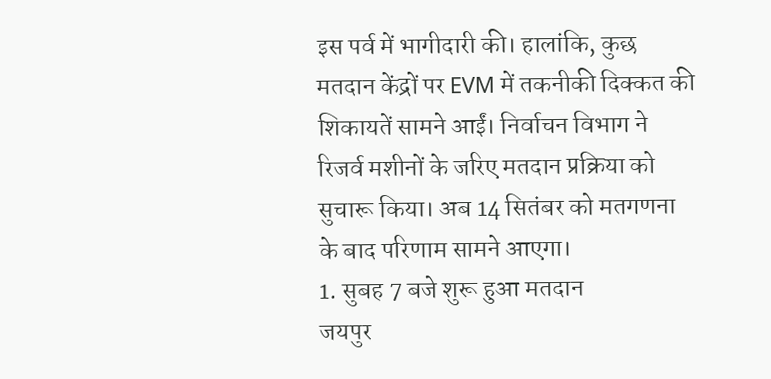इस पर्व में भागीदारी की। हालांकि, कुछ मतदान केंद्रों पर EVM में तकनीकी दिक्कत की शिकायतें सामने आईं। निर्वाचन विभाग ने रिजर्व मशीनों के जरिए मतदान प्रक्रिया को सुचारू किया। अब 14 सितंबर को मतगणना के बाद परिणाम सामने आएगा।
1. सुबह 7 बजे शुरू हुआ मतदान
जयपुर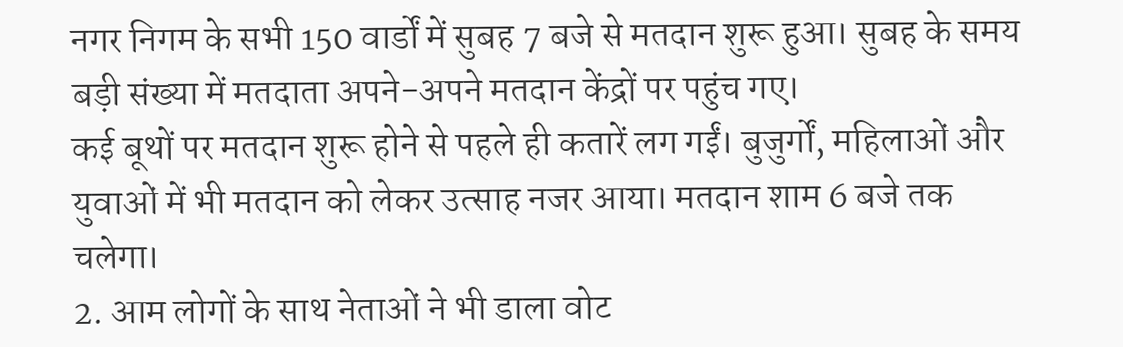नगर निगम के सभी 150 वार्डों में सुबह 7 बजे से मतदान शुरू हुआ। सुबह के समय बड़ी संख्या में मतदाता अपने-अपने मतदान केंद्रों पर पहुंच गए।
कई बूथों पर मतदान शुरू होने से पहले ही कतारें लग गईं। बुजुर्गों, महिलाओं और युवाओं में भी मतदान को लेकर उत्साह नजर आया। मतदान शाम 6 बजे तक चलेगा।
2. आम लोगों के साथ नेताओं ने भी डाला वोट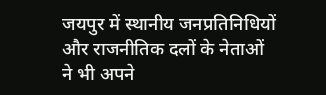जयपुर में स्थानीय जनप्रतिनिधियों और राजनीतिक दलों के नेताओं ने भी अपने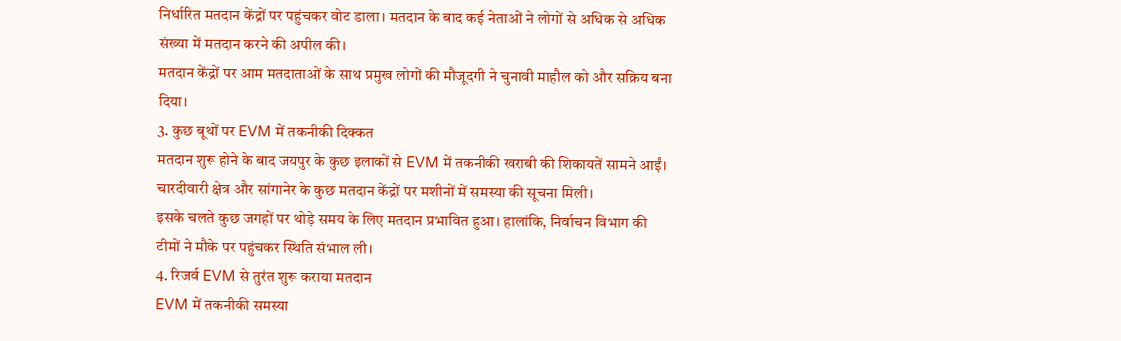निर्धारित मतदान केंद्रों पर पहुंचकर वोट डाला। मतदान के बाद कई नेताओं ने लोगों से अधिक से अधिक संख्या में मतदान करने की अपील की।
मतदान केंद्रों पर आम मतदाताओं के साथ प्रमुख लोगों की मौजूदगी ने चुनावी माहौल को और सक्रिय बना दिया।
3. कुछ बूथों पर EVM में तकनीकी दिक्कत
मतदान शुरू होने के बाद जयपुर के कुछ इलाकों से EVM में तकनीकी खराबी की शिकायतें सामने आईं। चारदीवारी क्षेत्र और सांगानेर के कुछ मतदान केंद्रों पर मशीनों में समस्या की सूचना मिली।
इसके चलते कुछ जगहों पर थोड़े समय के लिए मतदान प्रभावित हुआ। हालांकि, निर्वाचन विभाग की टीमों ने मौके पर पहुंचकर स्थिति संभाल ली।
4. रिजर्व EVM से तुरंत शुरू कराया मतदान
EVM में तकनीकी समस्या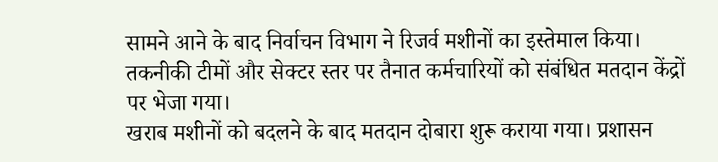सामने आने के बाद निर्वाचन विभाग ने रिजर्व मशीनों का इस्तेमाल किया। तकनीकी टीमों और सेक्टर स्तर पर तैनात कर्मचारियों को संबंधित मतदान केंद्रों पर भेजा गया।
खराब मशीनों को बदलने के बाद मतदान दोबारा शुरू कराया गया। प्रशासन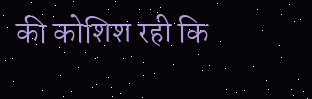की कोशिश रही कि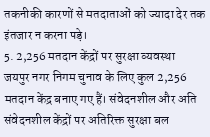तकनीकी कारणों से मतदाताओं को ज्यादा देर तक इंतजार न करना पड़े।
5. 2,256 मतदान केंद्रों पर सुरक्षा व्यवस्था
जयपुर नगर निगम चुनाव के लिए कुल 2,256 मतदान केंद्र बनाए गए हैं। संवेदनशील और अति संवेदनशील केंद्रों पर अतिरिक्त सुरक्षा बल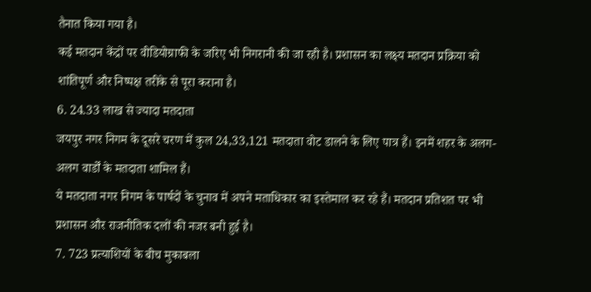तैनात किया गया है।
कई मतदान केंद्रों पर वीडियोग्राफी के जरिए भी निगरानी की जा रही है। प्रशासन का लक्ष्य मतदान प्रक्रिया को शांतिपूर्ण और निष्पक्ष तरीके से पूरा कराना है।
6. 24.33 लाख से ज्यादा मतदाता
जयपुर नगर निगम के दूसरे चरण में कुल 24,33,121 मतदाता वोट डालने के लिए पात्र हैं। इनमें शहर के अलग-अलग वार्डों के मतदाता शामिल हैं।
ये मतदाता नगर निगम के पार्षदों के चुनाव में अपने मताधिकार का इस्तेमाल कर रहे हैं। मतदान प्रतिशत पर भी प्रशासन और राजनीतिक दलों की नजर बनी हुई है।
7. 723 प्रत्याशियों के बीच मुकाबला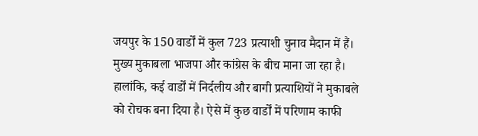जयपुर के 150 वार्डों में कुल 723 प्रत्याशी चुनाव मैदान में हैं। मुख्य मुकाबला भाजपा और कांग्रेस के बीच माना जा रहा है।
हालांकि, कई वार्डों में निर्दलीय और बागी प्रत्याशियों ने मुकाबले को रोचक बना दिया है। ऐसे में कुछ वार्डों में परिणाम काफी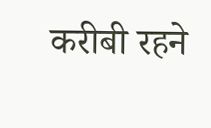करीबी रहने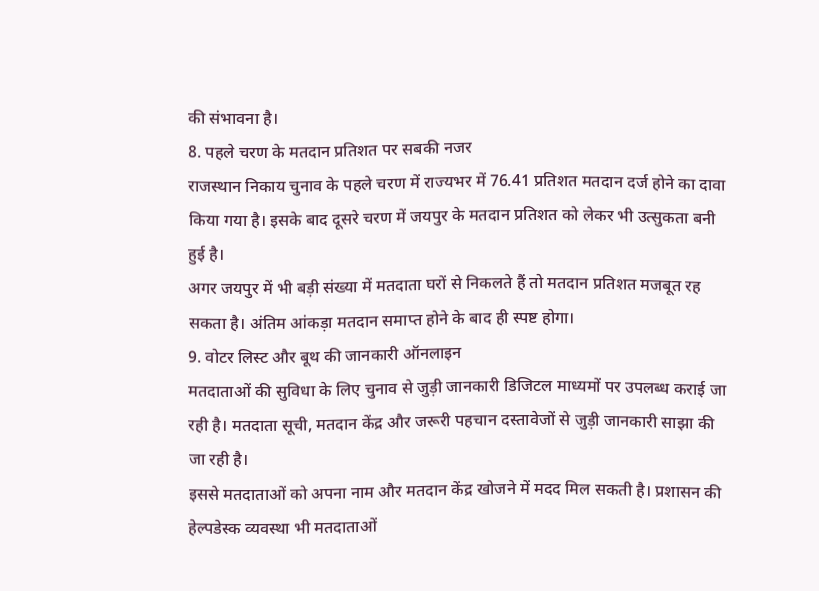की संभावना है।
8. पहले चरण के मतदान प्रतिशत पर सबकी नजर
राजस्थान निकाय चुनाव के पहले चरण में राज्यभर में 76.41 प्रतिशत मतदान दर्ज होने का दावा किया गया है। इसके बाद दूसरे चरण में जयपुर के मतदान प्रतिशत को लेकर भी उत्सुकता बनी हुई है।
अगर जयपुर में भी बड़ी संख्या में मतदाता घरों से निकलते हैं तो मतदान प्रतिशत मजबूत रह सकता है। अंतिम आंकड़ा मतदान समाप्त होने के बाद ही स्पष्ट होगा।
9. वोटर लिस्ट और बूथ की जानकारी ऑनलाइन
मतदाताओं की सुविधा के लिए चुनाव से जुड़ी जानकारी डिजिटल माध्यमों पर उपलब्ध कराई जा रही है। मतदाता सूची, मतदान केंद्र और जरूरी पहचान दस्तावेजों से जुड़ी जानकारी साझा की जा रही है।
इससे मतदाताओं को अपना नाम और मतदान केंद्र खोजने में मदद मिल सकती है। प्रशासन की हेल्पडेस्क व्यवस्था भी मतदाताओं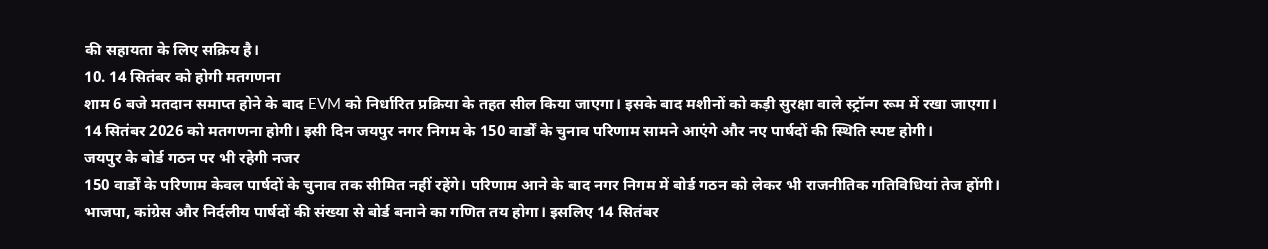की सहायता के लिए सक्रिय है।
10. 14 सितंबर को होगी मतगणना
शाम 6 बजे मतदान समाप्त होने के बाद EVM को निर्धारित प्रक्रिया के तहत सील किया जाएगा। इसके बाद मशीनों को कड़ी सुरक्षा वाले स्ट्रॉन्ग रूम में रखा जाएगा।
14 सितंबर 2026 को मतगणना होगी। इसी दिन जयपुर नगर निगम के 150 वार्डों के चुनाव परिणाम सामने आएंगे और नए पार्षदों की स्थिति स्पष्ट होगी।
जयपुर के बोर्ड गठन पर भी रहेगी नजर
150 वार्डों के परिणाम केवल पार्षदों के चुनाव तक सीमित नहीं रहेंगे। परिणाम आने के बाद नगर निगम में बोर्ड गठन को लेकर भी राजनीतिक गतिविधियां तेज होंगी।
भाजपा, कांग्रेस और निर्दलीय पार्षदों की संख्या से बोर्ड बनाने का गणित तय होगा। इसलिए 14 सितंबर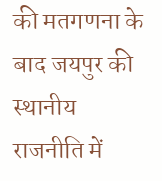की मतगणना के बाद जयपुर की स्थानीय राजनीति में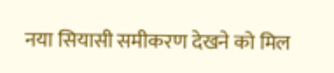नया सियासी समीकरण देखने को मिल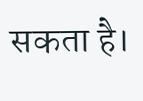सकता है।